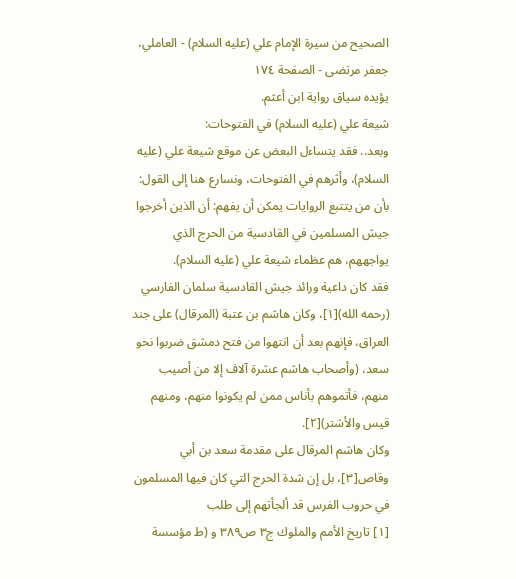الصحيح من سيرة الإمام علي (عليه السلام) - العاملي، جعفر مرتضى - الصفحة ١٧٤
يؤيده سياق رواية ابن أعثم.
شيعة علي (عليه السلام) في الفتوحات:
وبعد.. فقد يتساءل البعض عن موقع شيعة علي (عليه السلام)، وأثرهم في الفتوحات، ونسارع هنا إلى القول: بأن من يتتبع الروايات يمكن أن يفهم: أن الذين أخرجوا جيش المسلمين في القادسية من الحرج الذي يواجههم، هم عظماء شيعة علي (عليه السلام).
فقد كان داعية ورائد جيش القادسية سلمان الفارسي (رحمه الله)[١]، وكان هاشم بن عتبة (المرقال) على جند العراق، فإنهم بعد أن انتهوا من فتح دمشق ضربوا نحو سعد، (وأصحاب هاشم عشرة آلاف إلا من أصيب منهم، فأتموهم بأناس ممن لم يكونوا منهم، ومنهم قيس والأشتر)[٢].
وكان هاشم المرقال على مقدمة سعد بن أبي وقاص[٣]، بل إن شدة الحرج التي كان فيها المسلمون في حروب الفرس قد ألجأتهم إلى طلب
[١] تاريخ الأمم والملوك ج٣ ص٣٨٩ و (ط مؤسسة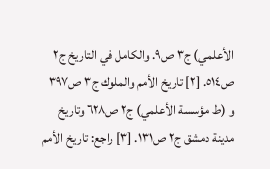الأعلمي) ج٣ ص٩. والكامل في التاريخ ج٢ ص٥١٤. [٢] تاريخ الأمم والملوك ج٣ ص٣٩٧ و (ط مؤسسة الأعلمي) ج٢ ص٦٢٨ وتاريخ مدينة دمشق ج٢ ص١٣١. [٣] راجع: تاريخ الأمم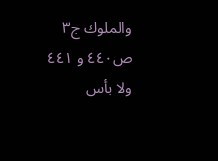والملوك ج٣ ص٤٤٠ و ٤٤١ ولا بأس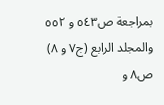بمراجعة ص٥٤٣ و ٥٥٢ والمجلد الرابع (ج٧ و ٨) ص٨ و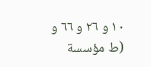١٠ و ٢٦ و ٦٦ و (ط مؤسسة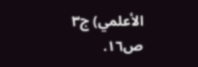الأعلمي) ج٣ ص١٦.